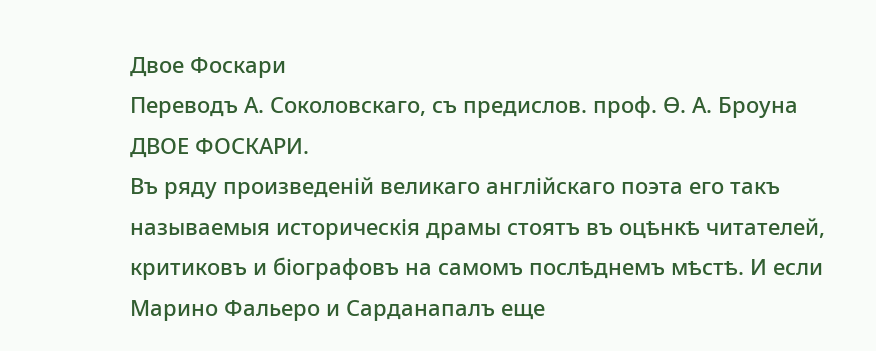Двое Фоскари
Переводъ А. Соколовскаго, съ предислов. проф. Ѳ. А. Броуна
ДВОЕ ФОСКАРИ.
Въ ряду произведеній великаго англійскаго поэта его такъ называемыя историческія драмы стоятъ въ оцѣнкѣ читателей, критиковъ и біографовъ на самомъ послѣднемъ мѣстѣ. И если Марино Фальеро и Сарданапалъ еще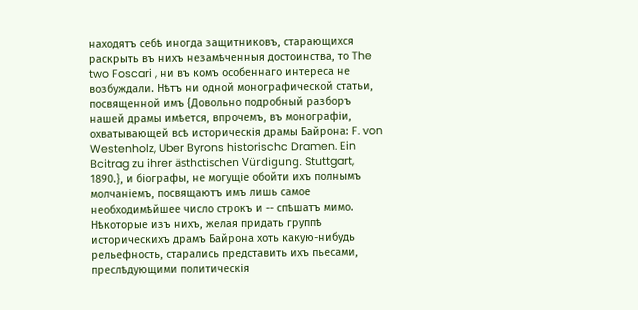находятъ себѣ иногда защитниковъ, старающихся раскрыть въ нихъ незамѣченныя достоинства, то The two Foscari , ни въ комъ особеннаго интереса не возбуждали. Нѣтъ ни одной монографической статьи, посвященной имъ {Довольно подробный разборъ нашей драмы имѣется, впрочемъ, въ монографіи, охватывающей всѣ историческія драмы Байрона: F. von Westenholz, Uber Byrons historischc Dramen. Ein Bcitrag zu ihrer ästhctischen Vürdigung. Stuttgart, 1890.}, и біографы, не могущіе обойти ихъ полнымъ молчаніемъ, посвящаютъ имъ лишь самое необходимѣйшее число строкъ и -- спѣшатъ мимо. Нѣкоторые изъ нихъ, желая придать группѣ историческихъ драмъ Байрона хоть какую-нибудь рельефность, старались представить ихъ пьесами, преслѣдующими политическія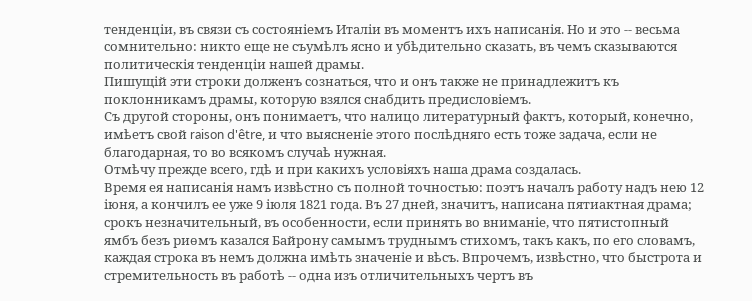тенденціи, въ связи съ состояніемъ Италіи въ моментъ ихъ написанія. Но и это -- весьма сомнительно: никто еще не съумѣлъ ясно и убѣдительно сказать, въ чемъ сказываются политическія тенденціи нашей драмы.
Пишущій эти строки долженъ сознаться, что и онъ также не принадлежитъ къ поклонникамъ драмы, которую взялся снабдить предисловіемъ.
Съ другой стороны, онъ понимаетъ, что налицо литературный фактъ, который, конечно, имѣетъ свой raison d'être, и что выясненіе этого послѣдняго есть тоже задача, если не благодарная, то во всякомъ случаѣ нужная.
Отмѣчу прежде всего, гдѣ и при какихъ условіяхъ наша драма создалась.
Время ея написанія намъ извѣстно съ полной точностью: поэтъ началъ работу надъ нею 12 іюня, а кончилъ ее уже 9 іюля 1821 года. Въ 27 дней, значитъ, написана пятиактная драма; срокъ незначительный, въ особенности, если принять во вниманіе, что пятистопный ямбъ безъ риѳмъ казался Байрону самымъ труднымъ стихомъ, такъ какъ, по его словамъ, каждая строка въ немъ должна имѣть значеніе и вѣсъ. Впрочемъ, извѣстно, что быстрота и стремительность въ работѣ -- одна изъ отличительныхъ чертъ въ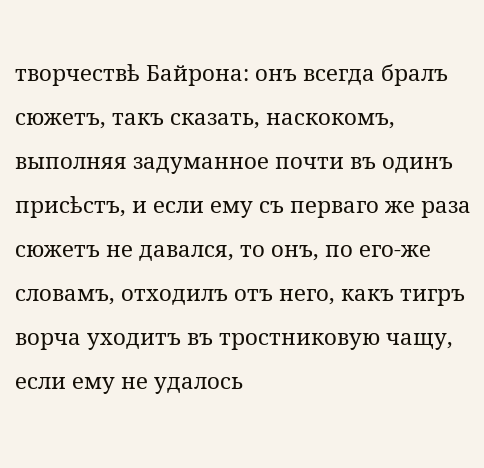творчествѣ Байрона: онъ всегда бралъ сюжетъ, такъ сказать, наскокомъ, выполняя задуманное почти въ одинъ присѣстъ, и если ему съ перваго же раза сюжетъ не давался, то онъ, по его-же словамъ, отходилъ отъ него, какъ тигръ ворча уходитъ въ тростниковую чащу, если ему не удалось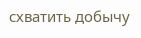схватить добычу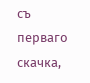съ перваго скачка,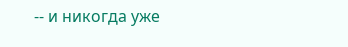-- и никогда уже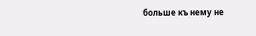больше къ нему не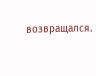возвращался.